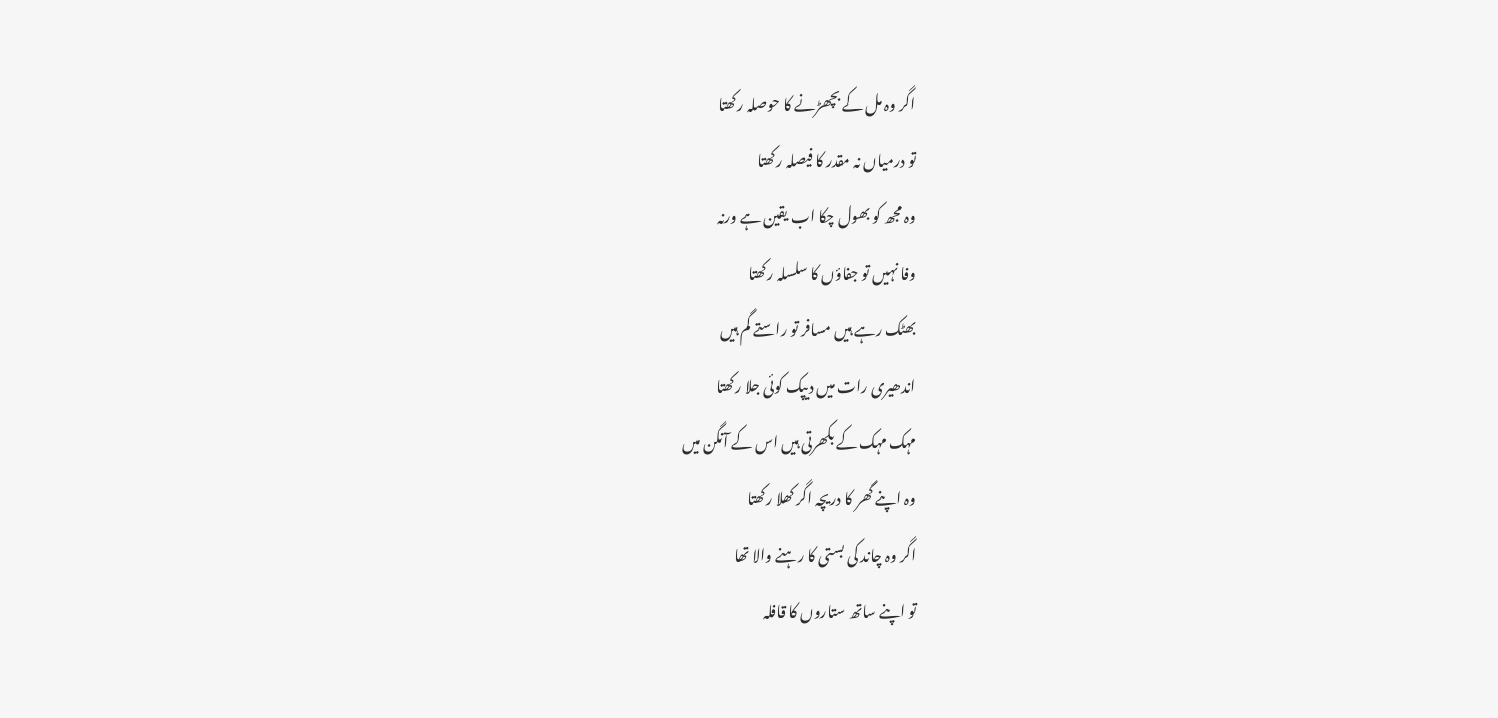اگر وہ مل کے بچھڑنے کا حوصلہ رکھتا
تو درمیاں نہ مقدر کا فیصلہ رکھتا
وہ مجھ کو بھول چکا اب یقین ہے ورنہ
وفا نہیں تو جفاؤں کا سلسلہ رکھتا
بھٹک رہے ہیں مسافر تو راستے گم ہیں
اندھیری رات میں دیپک کوئی جلا رکھتا
مہک مہک کے بکھرتی ہیں اس کے آنگن میں
وہ اپنے گھر کا دریچہ اگر کھلا رکھتا
اگر وہ چاند کی بستی کا رہنے والا تھا
تو اپنے ساتھ ستاروں کا قافلہ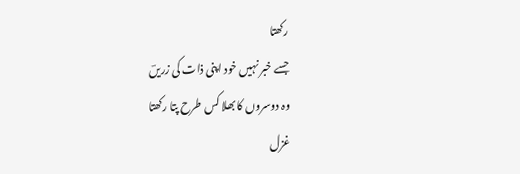رکھتا
جسے خبر نہیں خود اپنی ذات کی زریںؔ
وہ دوسروں کا بھلا کس طرح پتا رکھتا
غزل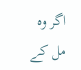اگر وہ مل کے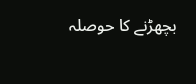بچھڑنے کا حوصلہ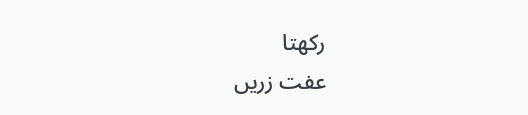رکھتا
عفت زریں